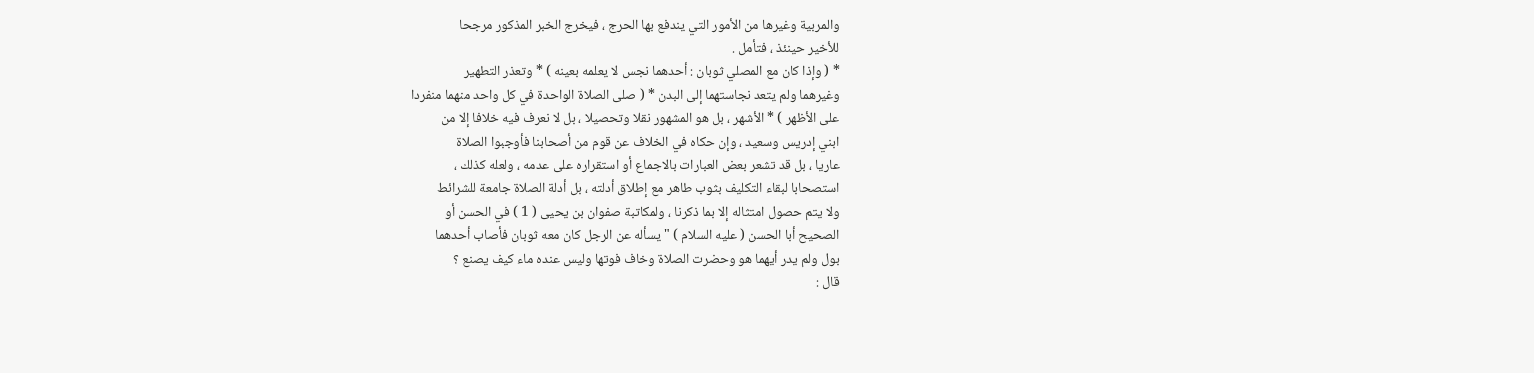والمربية وغيرها من الأمور التي يندفع بها الحرج ، فيخرج الخبر المذكور مرجحا
للأخير حينئذ ، فتأمل .
* ( وإذا كان مع المصلي ثوبان : أحدهما نجس لا يعلمه بعينه ) * وتعذر التطهير
وغيرهما ولم يتعد نجاستهما إلى البدن * ( صلى الصلاة الواحدة في كل واحد منهما منفردا
على الأظهر ) * الأشهر ، بل هو المشهور نقلا وتحصيلا ، بل لا نعرف فيه خلافا إلا من
ابني إدريس وسعيد ، وإن حكاه في الخلاف عن قوم من أصحابنا فأوجبوا الصلاة
عاريا ، بل قد تشعر بعض العبارات بالاجماع أو استقراره على عدمه ، ولعله كذلك ،
استصحابا لبقاء التكليف بثوب طاهر مع إطلاق أدلته ، بل أدلة الصلاة جامعة للشرائط
ولا يتم حصول امتثاله إلا بما ذكرنا ، ولمكاتبة صفوان بن يحيى ( 1 ) في الحسن أو
الصحيح أبا الحسن ( عليه السلام ) " يسأله عن الرجل كان معه ثوبان فأصاب أحدهما
بول ولم يدر أيهما هو وحضرت الصلاة وخاف فوتها وليس عنده ماء كيف يصنع ؟
قال :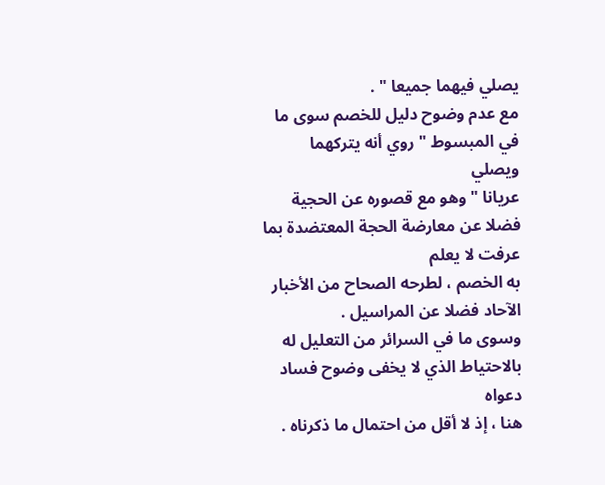يصلي فيهما جميعا " .
مع عدم وضوح دليل للخصم سوى ما في المبسوط " روي أنه يتركهما ويصلي
عريانا " وهو مع قصوره عن الحجية فضلا عن معارضة الحجة المعتضدة بما عرفت لا يعلم
به الخصم ، لطرحه الصحاح من الأخبار الآحاد فضلا عن المراسيل .
وسوى ما في السرائر من التعليل له بالاحتياط الذي لا يخفى وضوح فساد دعواه
هنا ، إذ لا أقل من احتمال ما ذكرناه .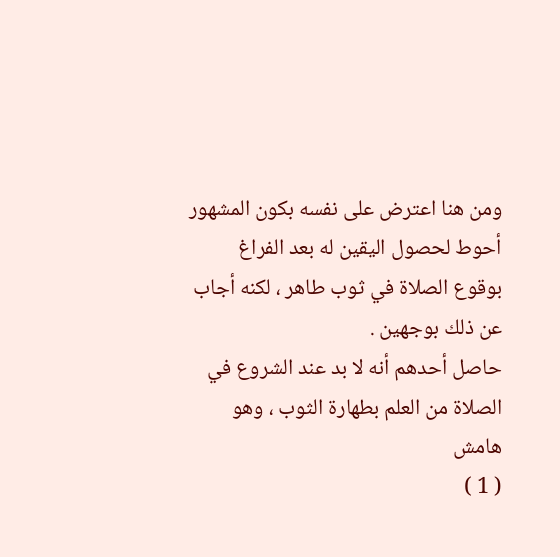ومن هنا اعترض على نفسه بكون المشهور أحوط لحصول اليقين له بعد الفراغ
بوقوع الصلاة في ثوب طاهر ، لكنه أجاب عن ذلك بوجهين .
حاصل أحدهم أنه لا بد عند الشروع في الصلاة من العلم بطهارة الثوب ، وهو
هامش
( 1 )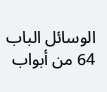الوسائل الباب 64 من أبواب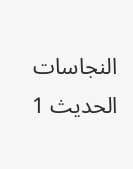النجاسات الحديث 1